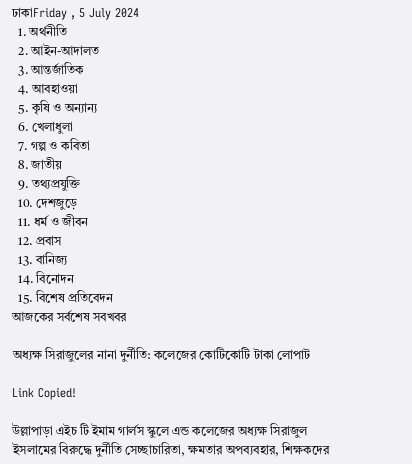ঢাকাFriday , 5 July 2024
  1. অর্থনীতি
  2. আইন-আদালত
  3. আন্তর্জাতিক
  4. আবহাওয়া
  5. কৃষি ও অন্যান্য
  6. খেলাধুলা
  7. গল্প ও কবিতা
  8. জাতীয়
  9. তথ্যপ্রযুক্তি
  10. দেশজুড়ে
  11. ধর্ম ও জীবন
  12. প্রবাস
  13. বানিজ্য
  14. বিনোদন
  15. বিশেষ প্রতিবেদন
আজকের সর্বশেষ সবখবর

অধ্যক্ষ সিরাজুলের নানা দুর্নীতি: কলেজের কোটিকোটি টাকা লোপাট

Link Copied!

উল্লাপাড়া এইচ টি ইমাম গার্লস স্কুলে এন্ড কলেজের অধ্যক্ষ সিরাজুল ইসলামের বিরুদ্ধে দুর্নীতি সেচ্ছাচারিতা, ক্ষমতার অপব্যবহার, শিক্ষকদের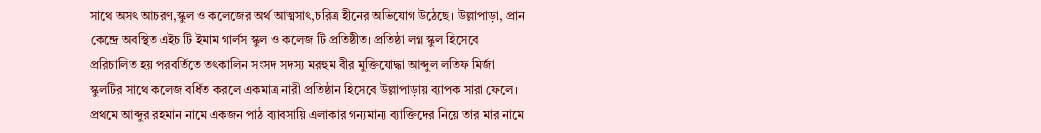সাথে অসৎ আচরণ,স্কুল ও কলেজের অর্থ আত্মসাৎ,চরিত্র হীনের অভিযোগ উঠেছে। উল্লাপাড়া, প্রান কেন্দ্রে অবস্থিত এইচ টি ইমাম গার্লস স্কুল ও কলেজ টি প্রতিষ্ঠীত। প্রতিষ্ঠা লগ্ন স্কুল হিসেবে প্ররিচালিত হয় পরবর্তিতে তৎকালিন সংসদ সদস্য মরহুম বীর মুক্তিযোদ্ধা আব্দুল লতিফ মির্জা স্কুলটির সাথে কলেজ বর্ধিত করলে একমাত্র নারী প্রতিষ্ঠান হিসেবে উল্লাপাড়ায় ব্যাপক সারা ফেলে। প্রথমে আব্দুর রহমান নামে একজন পাঠ ব্যাবসায়ি এলাকার গন্যমান্য ব্যাক্তিদের নিয়ে তার মার নামে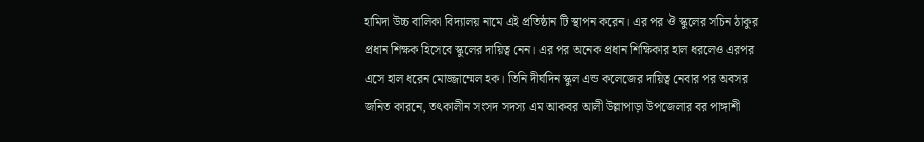হামিদা উচ্চ বালিকা বিদ্যালয় নামে এই প্রতিষ্ঠান টি স্থাপন করেন। এর পর ঔ স্কুলের সচিন ঠাকুর প্রধান শিক্ষক হিসেবে স্কুলের দায়িত্ব নেন। এর পর অনেক প্রধান শিক্ষিকার হাল ধরলেও এরপর এসে হাল ধরেন মোজ্জাম্মেল হক। তিনি দীর্ঘদিন স্কুল এন্ড কলেজের দায়িত্ব নেবার পর অবসর জনিত কারনে, তৎকালীন সংসদ সদস্য এম আকবর আলী উল্লাপাড়া উপজেলার বর পাঙ্গাশী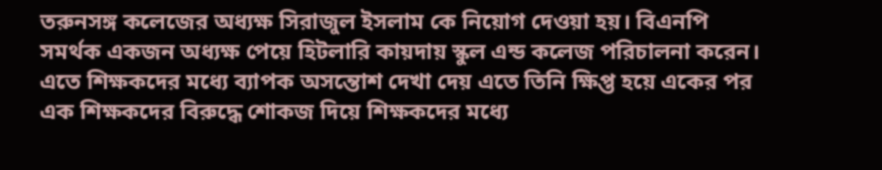তরুনসঙ্গ কলেজের অধ্যক্ষ সিরাজুল ইসলাম কে নিয়োগ দেওয়া হয়। বিএনপি সমর্থক একজন অধ্যক্ষ পেয়ে হিটলারি কায়দায় স্কুল এন্ড কলেজ পরিচালনা করেন। এতে শিক্ষকদের মধ্যে ব্যাপক অসন্তোশ দেখা দেয় এতে তিনি ক্ষিপ্ত হয়ে একের পর এক শিক্ষকদের বিরুদ্ধে শোকজ দিয়ে শিক্ষকদের মধ্যে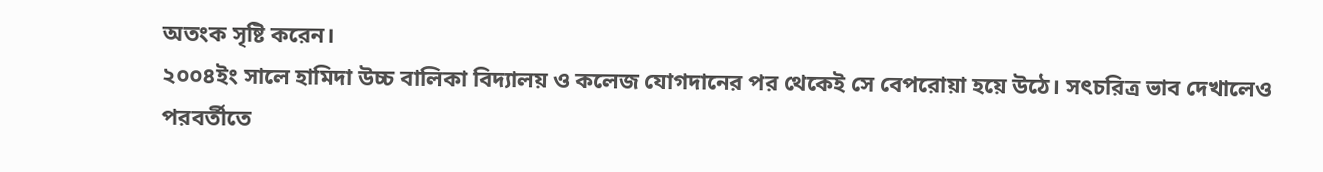অতংক সৃষ্টি করেন।
২০০৪ইং সালে হামিদা উচ্চ বালিকা বিদ্যালয় ও কলেজ যোগদানের পর থেকেই সে বেপরোয়া হয়ে উঠে। সৎচরিত্র ভাব দেখালেও পরবর্তীতে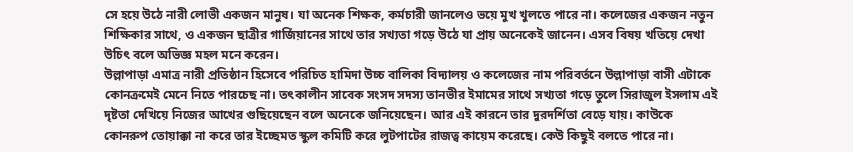সে হয়ে উঠে নারী লোভী একজন মানুষ। যা অনেক শিক্ষক, কর্মচারী জানলেও ভয়ে মুখ খুলতে পারে না। কলেজের একজন নতুন শিক্ষিকার সাথে, ও একজন ছাত্রীর গার্জিয়ানের সাথে তার সখ্যতা গড়ে উঠে যা প্রায় অনেকেই জানেন। এসব বিষয় খতিয়ে দেখা উচিৎ বলে অভিজ্ঞ মহল মনে করেন।
উল্লাপাড়া এমাত্র নারী প্রতিষ্ঠান হিসেবে পরিচিত হামিদা উচ্চ বালিকা বিদ্যালয় ও কলেজের নাম পরিবর্তনে উল্লাপাড়া বাসী এটাকে কোনক্রমেই মেনে নিতে পারচেছ না। তৎকালীন সাবেক সংসদ সদস্য তানভীর ইমামের সাথে সখ্যতা গড়ে তুলে সিরাজুল ইসলাম এই দৃষ্টতা দেখিয়ে নিজের আখের গুছিয়েছেন বলে অনেকে জনিয়েছেন। আর এই কারনে তার দুরদর্শিতা বেড়ে যায়। কাউকে কোনরুপ তোয়াক্কা না করে তার ইচ্ছেমত স্কুল কমিটি করে লুটপাটের রাজত্ব কায়েম করেছে। কেউ কিছুই বলতে পারে না।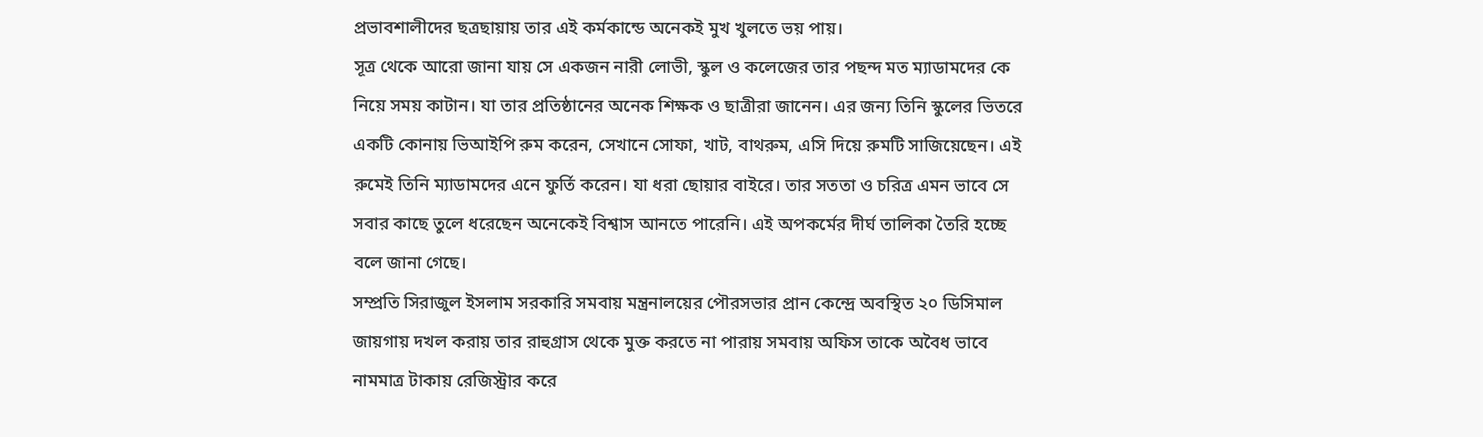প্রভাবশালীদের ছত্রছায়ায় তার এই কর্মকান্ডে অনেকই মুখ খুলতে ভয় পায়।
সূত্র থেকে আরো জানা যায় সে একজন নারী লোভী, স্কুল ও কলেজের তার পছন্দ মত ম্যাডামদের কে নিয়ে সময় কাটান। যা তার প্রতিষ্ঠানের অনেক শিক্ষক ও ছাত্রীরা জানেন। এর জন্য তিনি স্কুলের ভিতরে একটি কোনায় ভিআইপি রুম করেন, সেখানে সোফা, খাট, বাথরুম, এসি দিয়ে রুমটি সাজিয়েছেন। এই রুমেই তিনি ম্যাডামদের এনে ফুর্তি করেন। যা ধরা ছোয়ার বাইরে। তার সততা ও চরিত্র এমন ভাবে সে সবার কাছে তুলে ধরেছেন অনেকেই বিশ্বাস আনতে পারেনি। এই অপকর্মের দীর্ঘ তালিকা তৈরি হচ্ছে বলে জানা গেছে।
সম্প্রতি সিরাজুল ইসলাম সরকারি সমবায় মন্ত্রনালয়ের পৌরসভার প্রান কেন্দ্রে অবস্থিত ২০ ডিসিমাল জায়গায় দখল করায় তার রাহুগ্রাস থেকে মুক্ত করতে না পারায় সমবায় অফিস তাকে অবৈধ ভাবে নামমাত্র টাকায় রেজিস্ট্রার করে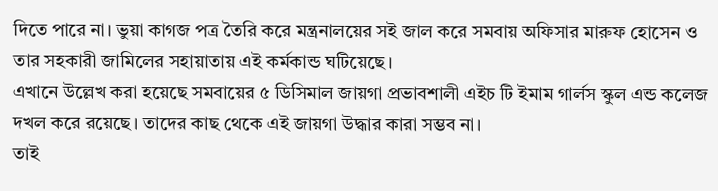দিতে পারে না। ভুয়া কাগজ পত্র তৈরি করে মন্ত্রনালয়ের সই জাল করে সমবায় অফিসার মারুফ হোসেন ও তার সহকারী জামিলের সহায়াতায় এই কর্মকান্ড ঘটিয়েছে।
এখানে উল্লেখ করা হয়েছে সমবায়ের ৫ ডিসিমাল জায়গা প্রভাবশালী এইচ টি ইমাম গার্লস স্কুল এন্ড কলেজ দখল করে রয়েছে। তাদের কাছ থেকে এই জায়গা উদ্ধার কারা সম্ভব না।
তাই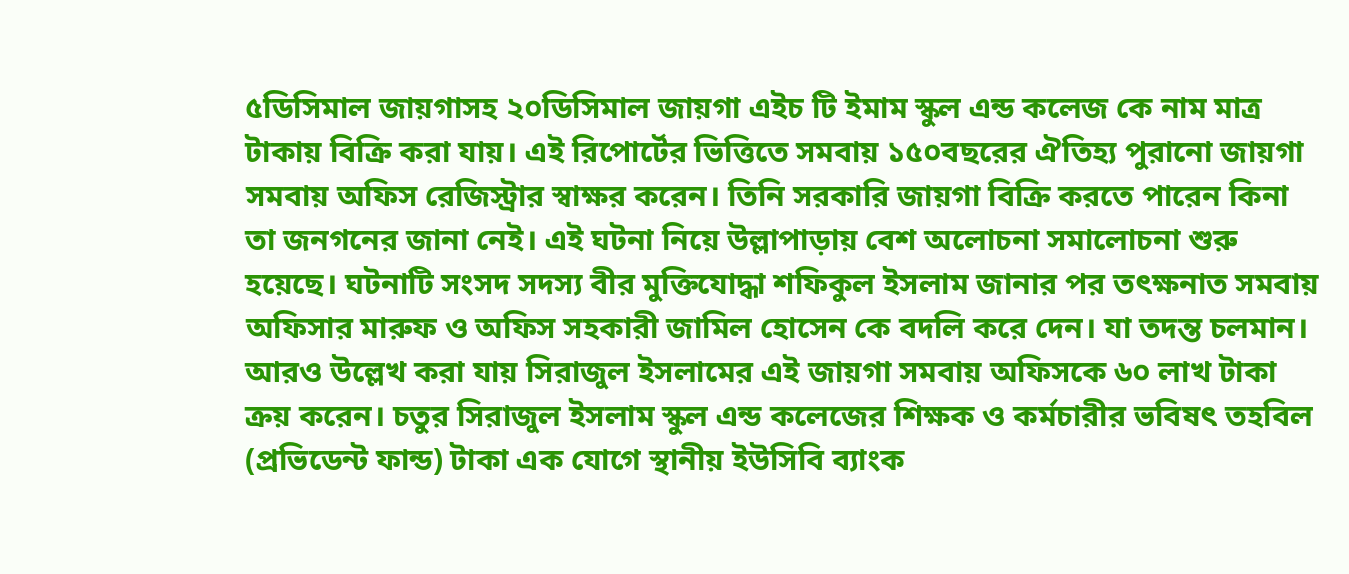৫ডিসিমাল জায়গাসহ ২০ডিসিমাল জায়গা এইচ টি ইমাম স্কুল এন্ড কলেজ কে নাম মাত্র টাকায় বিক্রি করা যায়। এই রিপোর্টের ভিত্তিতে সমবায় ১৫০বছরের ঐতিহ্য পুরানো জায়গা সমবায় অফিস রেজিস্ট্রার স্বাক্ষর করেন। তিনি সরকারি জায়গা বিক্রি করতে পারেন কিনা তা জনগনের জানা নেই। এই ঘটনা নিয়ে উল্লাপাড়ায় বেশ অলোচনা সমালোচনা শুরু হয়েছে। ঘটনাটি সংসদ সদস্য বীর মুক্তিযোদ্ধা শফিকুল ইসলাম জানার পর তৎক্ষনাত সমবায় অফিসার মারুফ ও অফিস সহকারী জামিল হোসেন কে বদলি করে দেন। যা তদন্ত চলমান।
আরও উল্লেখ করা যায় সিরাজুল ইসলামের এই জায়গা সমবায় অফিসকে ৬০ লাখ টাকা ক্রয় করেন। চতুর সিরাজুল ইসলাম স্কুল এন্ড কলেজের শিক্ষক ও কর্মচারীর ভবিষৎ তহবিল (প্রভিডেন্ট ফান্ড) টাকা এক যোগে স্থানীয় ইউসিবি ব্যাংক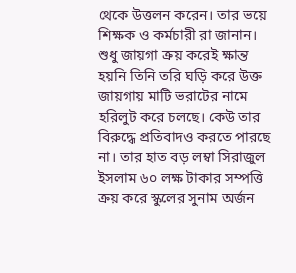থেকে উত্তলন করেন। তার ভয়ে শিক্ষক ও কর্মচারী রা জানান। শুধু জায়গা ক্রয় করেই ক্ষান্ত হয়নি তিনি তরি ঘড়ি করে উক্ত জায়গায় মাটি ভরাটের নামে হরিলুট করে চলছে। কেউ তার বিরুদ্ধে প্রতিবাদও করতে পারছে না। তার হাত বড় লম্বা সিরাজুল ইসলাম ৬০ লক্ষ টাকার সম্পত্তি ক্রয় করে স্কুলের সুনাম অর্জন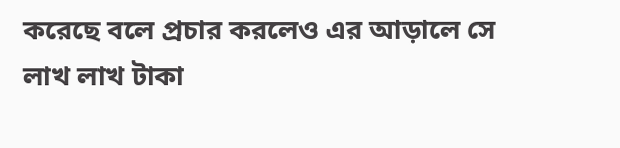করেছে বলে প্রচার করলেও এর আড়ালে সে লাখ লাখ টাকা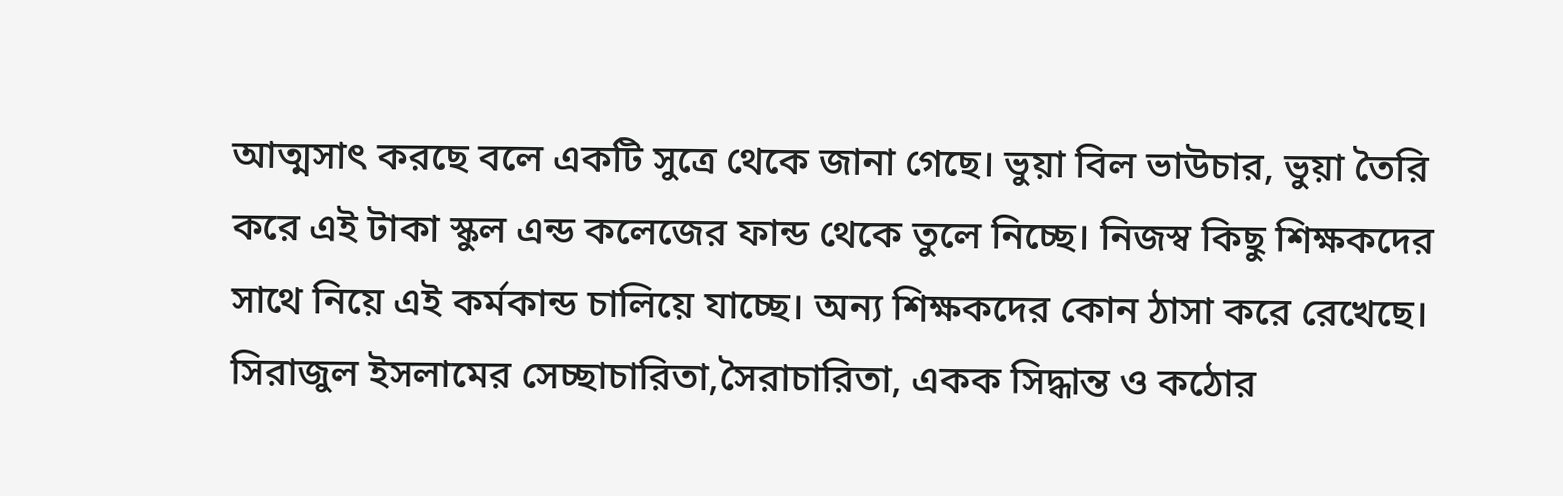আত্মসাৎ করছে বলে একটি সুত্রে থেকে জানা গেছে। ভুয়া বিল ভাউচার, ভুয়া তৈরি করে এই টাকা স্কুল এন্ড কলেজের ফান্ড থেকে তুলে নিচ্ছে। নিজস্ব কিছু শিক্ষকদের সাথে নিয়ে এই কর্মকান্ড চালিয়ে যাচ্ছে। অন্য শিক্ষকদের কোন ঠাসা করে রেখেছে। সিরাজুল ইসলামের সেচ্ছাচারিতা,সৈরাচারিতা, একক সিদ্ধান্ত ও কঠোর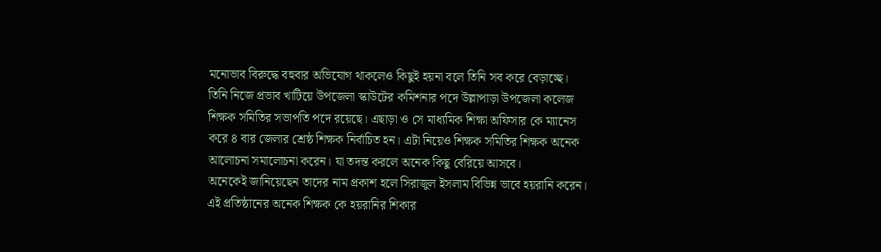মনোভাব বিরুদ্ধে বহুবার অভিযোগ থাকলেও কিছুই হয়না বলে তিনি সব করে বেড়াচ্ছে।
তিনি নিজে প্রভাব খাটিয়ে উপজেলা স্কাউটের কমিশনার পদে উল্লাপাড়া উপজেলা কলেজ শিক্ষক সমিতির সভাপতি পদে রয়েছে। এছাড়া ও সে মাধ্যমিক শিক্ষা অফিসার কে ম্যানেস করে ৪ বার জেলার শ্রেষ্ঠ শিক্ষক নির্বাচিত হন। এটা নিয়েও শিক্ষক সমিতির শিক্ষক অনেক আলোচনা সমালোচনা করেন। যা তদন্ত করলে অনেক কিছু বেরিয়ে আসবে।
অনেকেই জানিয়েছেন তাদের নাম প্রকাশ হলে সিরাজুল ইসলাম বিভিন্ন ভাবে হয়রানি করেন। এই প্রতিষ্ঠানের অনেক শিক্ষক কে হয়রানির শিকার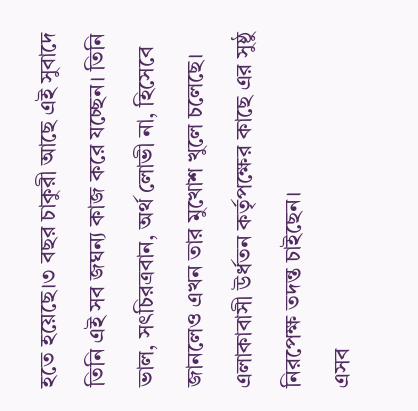হতে হয়েছে।৩ বছর চাকুরী আছে এই সুবাদে তিনি এই সব জঘন্য কাজ করে যচ্ছেন। তিনি ভাল, সৎচিরত্রবান, অর্থ লোভী না, হিসেবে জানলেও এখন তার মুখোশ খুলে চলেছে। এলাকাবাসী উর্ধতন কর্তৃপক্ষের কাছে এর সুষ্ঠু নিরপেক্ষ তদন্ত চাইছেন।
এসব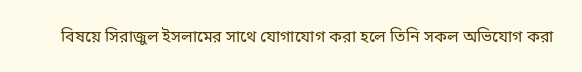বিষয়ে সিরাজুল ইসলামের সাথে যোগাযোগ করা হলে তিনি সকল অভিযোগ করা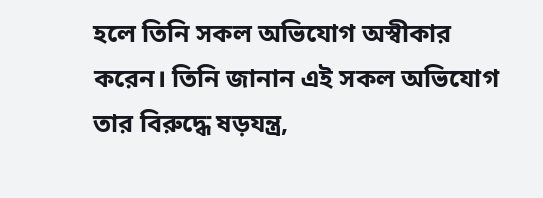হলে তিনি সকল অভিযোগ অস্বীকার করেন। তিনি জানান এই সকল অভিযোগ তার বিরুদ্ধে ষড়যন্ত্র,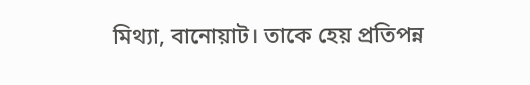মিথ্যা, বানোয়াট। তাকে হেয় প্রতিপন্ন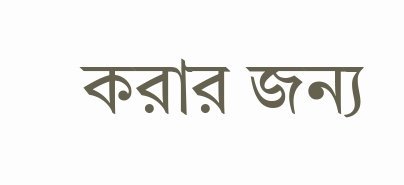করার জন্য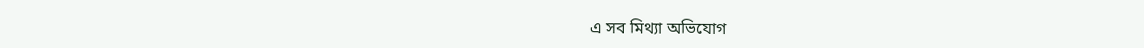এ সব মিথ্যা অভিযোগ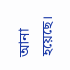আনা হয়েছে।